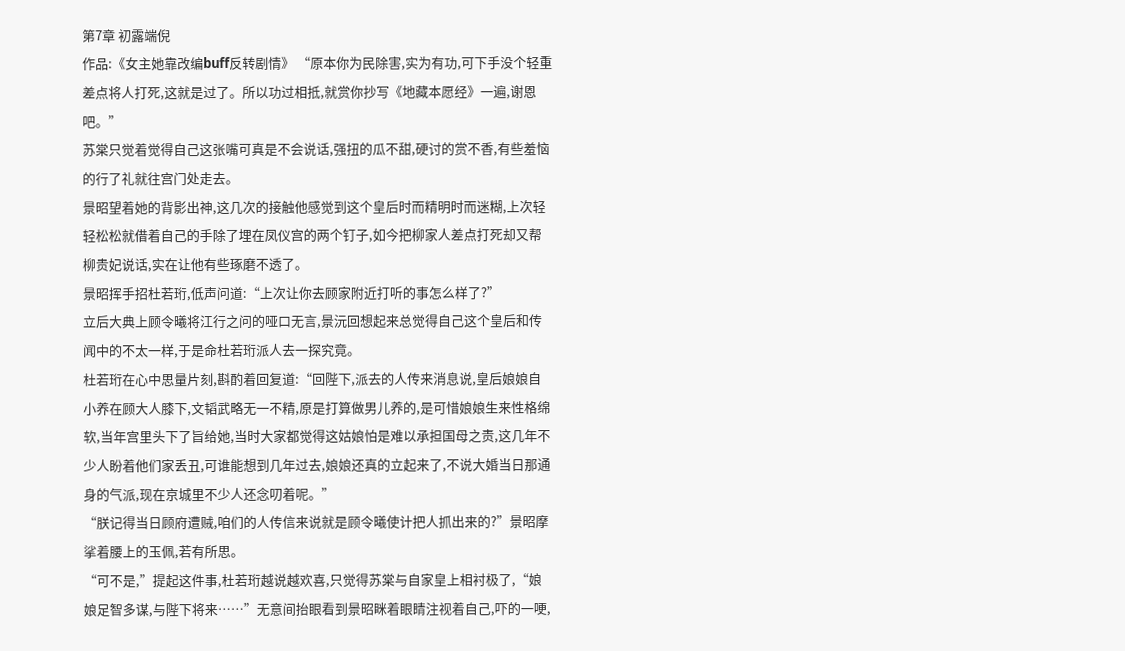第7章 初露端倪
作品:《女主她靠改编buff反转剧情》 “原本你为民除害,实为有功,可下手没个轻重差点将人打死,这就是过了。所以功过相抵,就赏你抄写《地藏本愿经》一遍,谢恩吧。”
苏棠只觉着觉得自己这张嘴可真是不会说话,强扭的瓜不甜,硬讨的赏不香,有些羞恼的行了礼就往宫门处走去。
景昭望着她的背影出神,这几次的接触他感觉到这个皇后时而精明时而迷糊,上次轻轻松松就借着自己的手除了埋在凤仪宫的两个钉子,如今把柳家人差点打死却又帮柳贵妃说话,实在让他有些琢磨不透了。
景昭挥手招杜若珩,低声问道:“上次让你去顾家附近打听的事怎么样了?”
立后大典上顾令曦将江行之问的哑口无言,景沅回想起来总觉得自己这个皇后和传闻中的不太一样,于是命杜若珩派人去一探究竟。
杜若珩在心中思量片刻,斟酌着回复道:“回陛下,派去的人传来消息说,皇后娘娘自小养在顾大人膝下,文韬武略无一不精,原是打算做男儿养的,是可惜娘娘生来性格绵软,当年宫里头下了旨给她,当时大家都觉得这姑娘怕是难以承担国母之责,这几年不少人盼着他们家丢丑,可谁能想到几年过去,娘娘还真的立起来了,不说大婚当日那通身的气派,现在京城里不少人还念叨着呢。”
“朕记得当日顾府遭贼,咱们的人传信来说就是顾令曦使计把人抓出来的?”景昭摩挲着腰上的玉佩,若有所思。
“可不是,”提起这件事,杜若珩越说越欢喜,只觉得苏棠与自家皇上相衬极了,“娘娘足智多谋,与陛下将来……”无意间抬眼看到景昭眯着眼睛注视着自己,吓的一哽,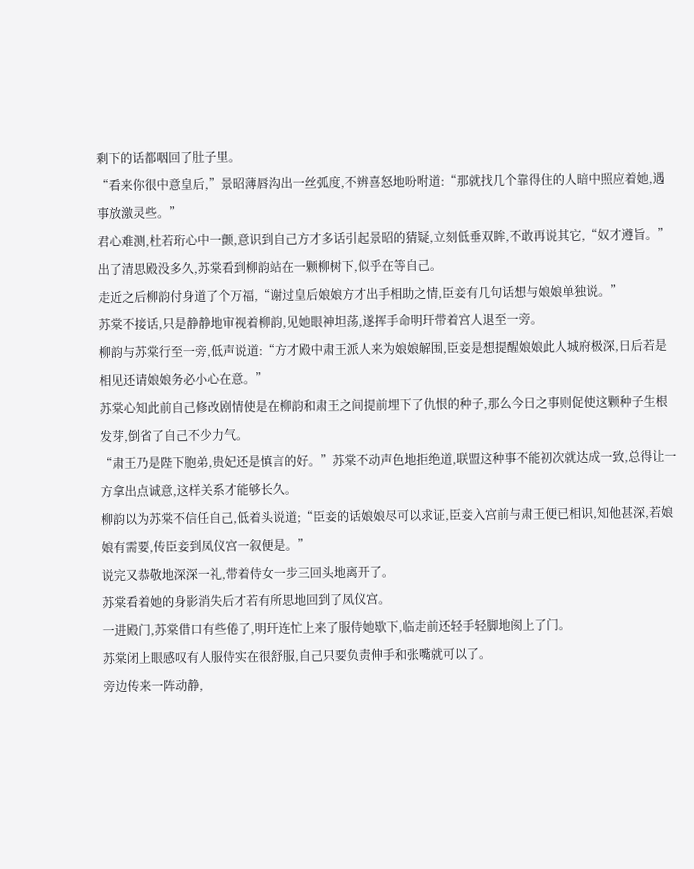剩下的话都咽回了肚子里。
“看来你很中意皇后,”景昭薄唇沟出一丝弧度,不辨喜怒地吩咐道:“那就找几个靠得住的人暗中照应着她,遇事放激灵些。”
君心难测,杜若珩心中一颤,意识到自己方才多话引起景昭的猜疑,立刻低垂双眸,不敢再说其它,“奴才遵旨。”
出了清思殿没多久,苏棠看到柳韵站在一颗柳树下,似乎在等自己。
走近之后柳韵付身道了个万福,“谢过皇后娘娘方才出手相助之情,臣妾有几句话想与娘娘单独说。”
苏棠不接话,只是静静地审视着柳韵,见她眼神坦荡,遂挥手命明玕带着宫人退至一旁。
柳韵与苏棠行至一旁,低声说道:“方才殿中肃王派人来为娘娘解围,臣妾是想提醒娘娘此人城府极深,日后若是相见还请娘娘务必小心在意。”
苏棠心知此前自己修改剧情使是在柳韵和肃王之间提前埋下了仇恨的种子,那么今日之事则促使这颗种子生根发芽,倒省了自己不少力气。
“肃王乃是陛下胞弟,贵妃还是慎言的好。”苏棠不动声色地拒绝道,联盟这种事不能初次就达成一致,总得让一方拿出点诚意,这样关系才能够长久。
柳韵以为苏棠不信任自己,低着头说道;“臣妾的话娘娘尽可以求证,臣妾入宫前与肃王便已相识,知他甚深,若娘娘有需要,传臣妾到凤仪宫一叙便是。”
说完又恭敬地深深一礼,带着侍女一步三回头地离开了。
苏棠看着她的身影消失后才若有所思地回到了凤仪宫。
一进殿门,苏棠借口有些倦了,明玕连忙上来了服侍她歇下,临走前还轻手轻脚地阂上了门。
苏棠闭上眼感叹有人服侍实在很舒服,自己只要负责伸手和张嘴就可以了。
旁边传来一阵动静,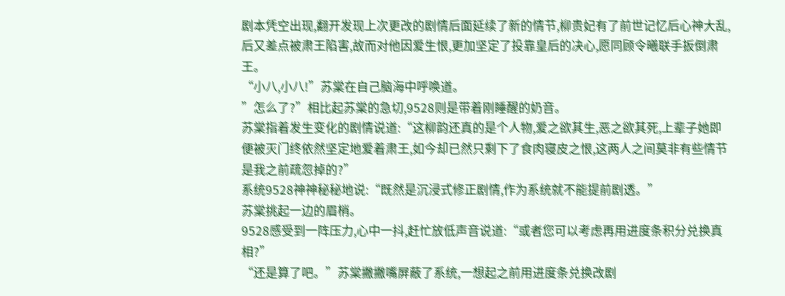剧本凭空出现,翻开发现上次更改的剧情后面延续了新的情节,柳贵妃有了前世记忆后心神大乱,后又差点被肃王陷害,故而对他因爱生恨,更加坚定了投靠皇后的决心,愿同顾令曦联手扳倒肃王。
“小八,小八!”苏棠在自己脑海中呼唤道。
”怎么了?”相比起苏棠的急切,9528则是带着刚睡醒的奶音。
苏棠指着发生变化的剧情说道:“这柳韵还真的是个人物,爱之欲其生,恶之欲其死,上辈子她即便被灭门终依然坚定地爱着肃王,如今却已然只剩下了食肉寝皮之恨,这两人之间莫非有些情节是我之前疏忽掉的?”
系统9528神神秘秘地说:“既然是沉浸式修正剧情,作为系统就不能提前剧透。”
苏棠挑起一边的眉梢。
9528感受到一阵压力,心中一抖,赶忙放低声音说道:“或者您可以考虑再用进度条积分兑换真相?”
“还是算了吧。”苏棠撇撇嘴屏蔽了系统,一想起之前用进度条兑换改剧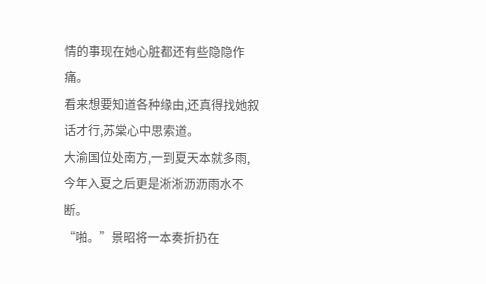情的事现在她心脏都还有些隐隐作痛。
看来想要知道各种缘由,还真得找她叙话才行,苏棠心中思索道。
大渝国位处南方,一到夏天本就多雨,今年入夏之后更是淅淅沥沥雨水不断。
“啪。”景昭将一本奏折扔在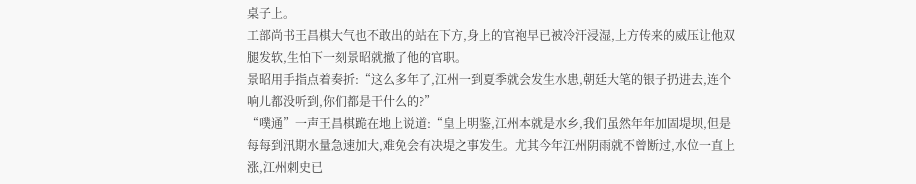桌子上。
工部尚书王昌棋大气也不敢出的站在下方,身上的官袍早已被冷汗浸湿,上方传来的威压让他双腿发软,生怕下一刻景昭就撤了他的官职。
景昭用手指点着奏折:“这么多年了,江州一到夏季就会发生水患,朝廷大笔的银子扔进去,连个响儿都没听到,你们都是干什么的?”
“噗通”一声王昌棋跪在地上说道:“皇上明鉴,江州本就是水乡,我们虽然年年加固堤坝,但是每每到汛期水量急速加大,难免会有决堤之事发生。尤其今年江州阴雨就不曾断过,水位一直上涨,江州刺史已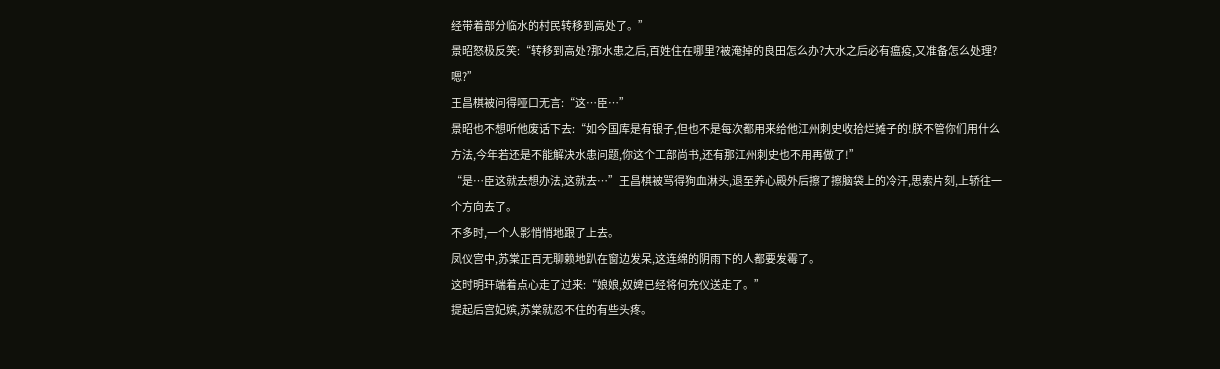经带着部分临水的村民转移到高处了。”
景昭怒极反笑:“转移到高处?那水患之后,百姓住在哪里?被淹掉的良田怎么办?大水之后必有瘟疫,又准备怎么处理?嗯?”
王昌棋被问得哑口无言:“这…臣…”
景昭也不想听他废话下去:“如今国库是有银子,但也不是每次都用来给他江州刺史收拾烂摊子的!朕不管你们用什么方法,今年若还是不能解决水患问题,你这个工部尚书,还有那江州刺史也不用再做了!”
“是…臣这就去想办法,这就去…”王昌棋被骂得狗血淋头,退至养心殿外后擦了擦脑袋上的冷汗,思索片刻,上轿往一个方向去了。
不多时,一个人影悄悄地跟了上去。
凤仪宫中,苏棠正百无聊赖地趴在窗边发呆,这连绵的阴雨下的人都要发霉了。
这时明玕端着点心走了过来:“娘娘,奴婢已经将何充仪送走了。”
提起后宫妃嫔,苏棠就忍不住的有些头疼。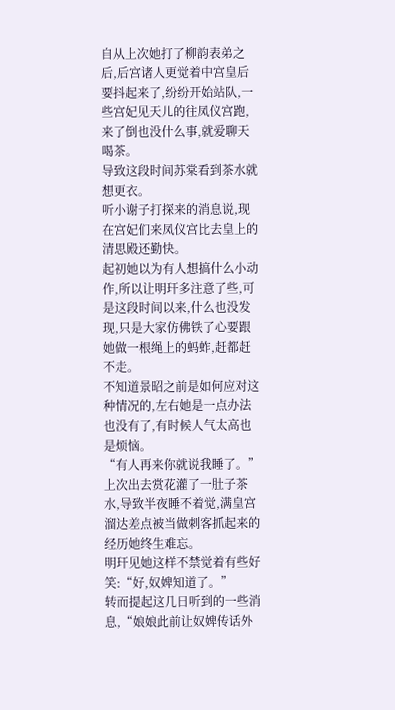自从上次她打了柳韵表弟之后,后宫诸人更觉着中宫皇后要抖起来了,纷纷开始站队,一些宫妃见天儿的往凤仪宫跑,来了倒也没什么事,就爱聊天喝茶。
导致这段时间苏棠看到茶水就想更衣。
听小谢子打探来的消息说,现在宫妃们来凤仪宫比去皇上的清思殿还勤快。
起初她以为有人想搞什么小动作,所以让明玕多注意了些,可是这段时间以来,什么也没发现,只是大家仿佛铁了心要跟她做一根绳上的蚂蚱,赶都赶不走。
不知道景昭之前是如何应对这种情况的,左右她是一点办法也没有了,有时候人气太高也是烦恼。
“有人再来你就说我睡了。”上次出去赏花灌了一肚子茶水,导致半夜睡不着觉,满皇宫溜达差点被当做刺客抓起来的经历她终生难忘。
明玕见她这样不禁觉着有些好笑:“好,奴婢知道了。”
转而提起这几日听到的一些消息,“娘娘此前让奴婢传话外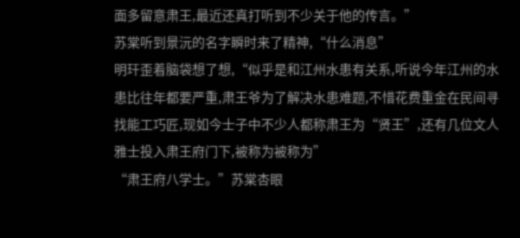面多留意肃王,最近还真打听到不少关于他的传言。”
苏棠听到景沅的名字瞬时来了精神,“什么消息”
明玕歪着脑袋想了想,“似乎是和江州水患有关系,听说今年江州的水患比往年都要严重,肃王爷为了解决水患难题,不惜花费重金在民间寻找能工巧匠,现如今士子中不少人都称肃王为“贤王”,还有几位文人雅士投入肃王府门下,被称为被称为”
“肃王府八学士。”苏棠杏眼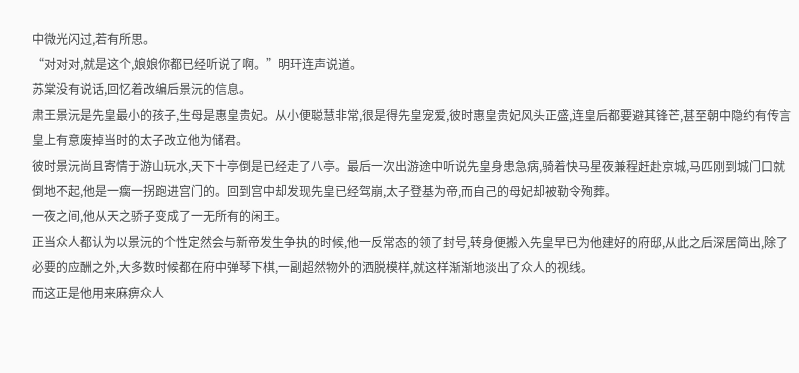中微光闪过,若有所思。
“对对对,就是这个,娘娘你都已经听说了啊。”明玕连声说道。
苏棠没有说话,回忆着改编后景沅的信息。
肃王景沅是先皇最小的孩子,生母是惠皇贵妃。从小便聪慧非常,很是得先皇宠爱,彼时惠皇贵妃风头正盛,连皇后都要避其锋芒,甚至朝中隐约有传言皇上有意废掉当时的太子改立他为储君。
彼时景沅尚且寄情于游山玩水,天下十亭倒是已经走了八亭。最后一次出游途中听说先皇身患急病,骑着快马星夜兼程赶赴京城,马匹刚到城门口就倒地不起,他是一瘸一拐跑进宫门的。回到宫中却发现先皇已经驾崩,太子登基为帝,而自己的母妃却被勒令殉葬。
一夜之间,他从天之骄子变成了一无所有的闲王。
正当众人都认为以景沅的个性定然会与新帝发生争执的时候,他一反常态的领了封号,转身便搬入先皇早已为他建好的府邸,从此之后深居简出,除了必要的应酬之外,大多数时候都在府中弹琴下棋,一副超然物外的洒脱模样,就这样渐渐地淡出了众人的视线。
而这正是他用来麻痹众人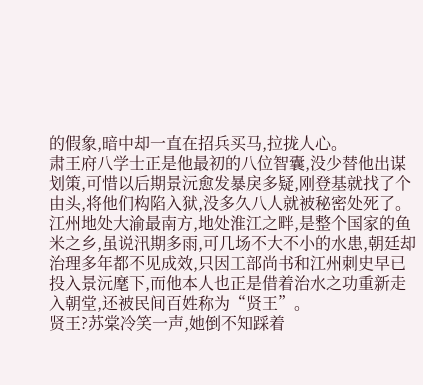的假象,暗中却一直在招兵买马,拉拢人心。
肃王府八学士正是他最初的八位智囊,没少替他出谋划策,可惜以后期景沅愈发暴戾多疑,刚登基就找了个由头,将他们构陷入狱,没多久八人就被秘密处死了。
江州地处大渝最南方,地处淮江之畔,是整个国家的鱼米之乡,虽说汛期多雨,可几场不大不小的水患,朝廷却治理多年都不见成效,只因工部尚书和江州刺史早已投入景沅麾下,而他本人也正是借着治水之功重新走入朝堂,还被民间百姓称为“贤王”。
贤王?苏棠冷笑一声,她倒不知踩着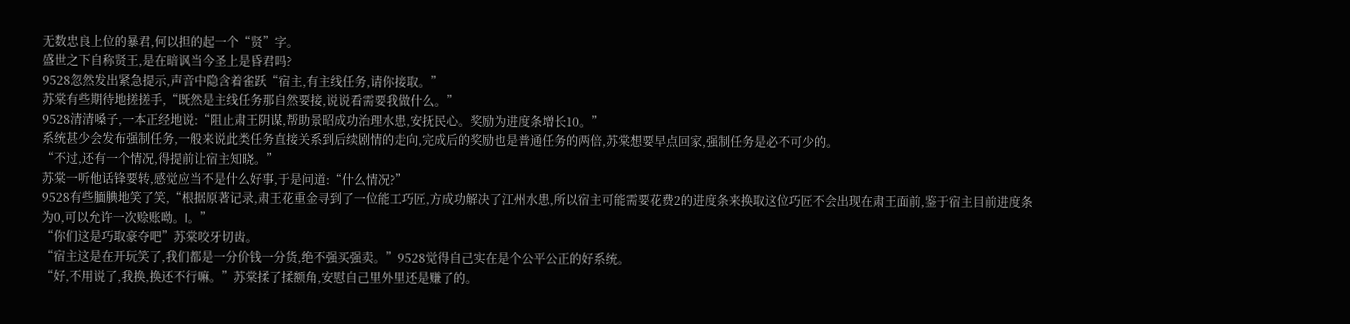无数忠良上位的暴君,何以担的起一个“贤”字。
盛世之下自称贤王,是在暗讽当今圣上是昏君吗?
9528忽然发出紧急提示,声音中隐含着雀跃“宿主,有主线任务,请你接取。”
苏棠有些期待地搓搓手,“既然是主线任务那自然要接,说说看需要我做什么。”
9528清清嗓子,一本正经地说:“阻止肃王阴谋,帮助景昭成功治理水患,安抚民心。奖励为进度条增长10。”
系统甚少会发布强制任务,一般来说此类任务直接关系到后续剧情的走向,完成后的奖励也是普通任务的两倍,苏棠想要早点回家,强制任务是必不可少的。
“不过,还有一个情况,得提前让宿主知晓。”
苏棠一听他话锋要转,感觉应当不是什么好事,于是问道:“什么情况?”
9528有些腼腆地笑了笑,“根据原著记录,肃王花重金寻到了一位能工巧匠,方成功解决了江州水患,所以宿主可能需要花费2的进度条来换取这位巧匠不会出现在肃王面前,鉴于宿主目前进度条为0,可以允许一次赊账呦。l。”
“你们这是巧取豪夺吧”苏棠咬牙切齿。
“宿主这是在开玩笑了,我们都是一分价钱一分货,绝不强买强卖。”9528觉得自己实在是个公平公正的好系统。
“好,不用说了,我换,换还不行嘛。”苏棠揉了揉额角,安慰自己里外里还是赚了的。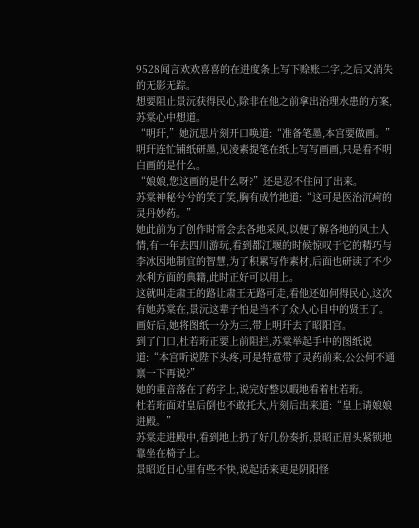9528闻言欢欢喜喜的在进度条上写下赊账二字,之后又消失的无影无踪。
想要阻止景沅获得民心,除非在他之前拿出治理水患的方案,苏棠心中想道。
“明玕,”她沉思片刻开口唤道:“准备笔墨,本宫要做画。”
明玕连忙铺纸研墨,见凌素提笔在纸上写写画画,只是看不明白画的是什么。
“娘娘,您这画的是什么呀?”还是忍不住问了出来。
苏棠神秘兮兮的笑了笑,胸有成竹地道:“这可是医治沉疴的灵丹妙药。”
她此前为了创作时常会去各地采风,以便了解各地的风土人情,有一年去四川游玩,看到都江堰的时候惊叹于它的精巧与李冰因地制宜的智慧,为了积累写作素材,后面也研读了不少水利方面的典籍,此时正好可以用上。
这就叫走肃王的路让肃王无路可走,看他还如何得民心,这次有她苏棠在,景沅这辈子怕是当不了众人心目中的贤王了。
画好后,她将图纸一分为三,带上明玕去了昭阳宫。
到了门口,杜若珩正要上前阻拦,苏棠举起手中的图纸说道:“本宫听说陛下头疼,可是特意带了灵药前来,公公何不通禀一下再说?”
她的重音落在了药字上,说完好整以暇地看着杜若珩。
杜若珩面对皇后倒也不敢托大,片刻后出来道:“皇上请娘娘进殿。”
苏棠走进殿中,看到地上扔了好几份奏折,景昭正眉头紧锁地靠坐在椅子上。
景昭近日心里有些不快,说起话来更是阴阳怪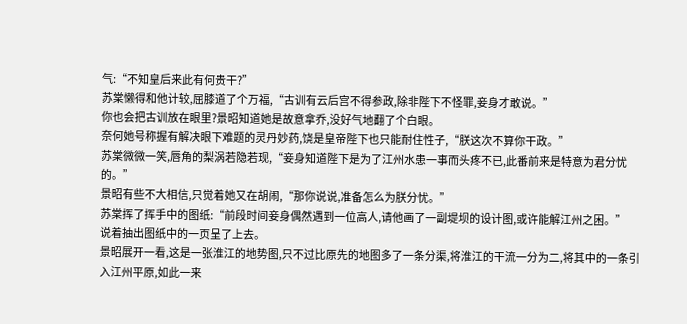气:“不知皇后来此有何贵干?”
苏棠懒得和他计较,屈膝道了个万福,“古训有云后宫不得参政,除非陛下不怪罪,妾身才敢说。”
你也会把古训放在眼里?景昭知道她是故意拿乔,没好气地翻了个白眼。
奈何她号称握有解决眼下难题的灵丹妙药,饶是皇帝陛下也只能耐住性子,“朕这次不算你干政。”
苏棠微微一笑,唇角的梨涡若隐若现,“妾身知道陛下是为了江州水患一事而头疼不已,此番前来是特意为君分忧的。”
景昭有些不大相信,只觉着她又在胡闹,“那你说说,准备怎么为朕分忧。”
苏棠挥了挥手中的图纸:“前段时间妾身偶然遇到一位高人,请他画了一副堤坝的设计图,或许能解江州之困。”
说着抽出图纸中的一页呈了上去。
景昭展开一看,这是一张淮江的地势图,只不过比原先的地图多了一条分渠,将淮江的干流一分为二,将其中的一条引入江州平原,如此一来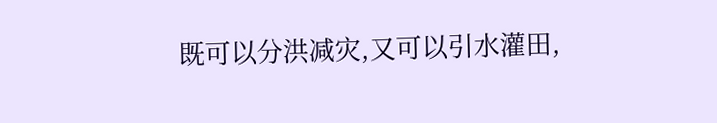既可以分洪减灾,又可以引水灌田,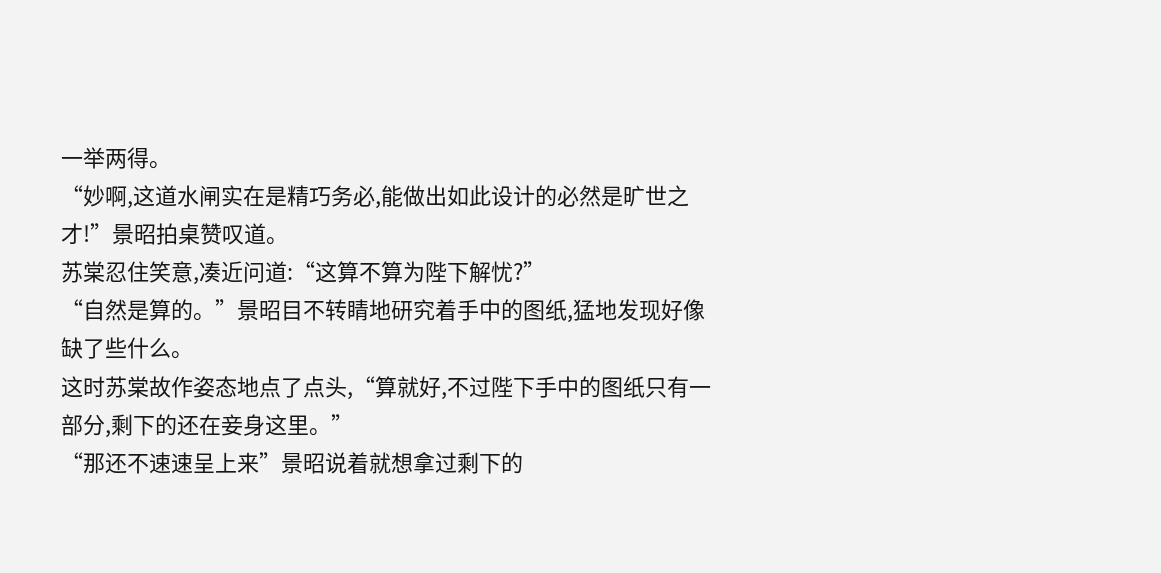一举两得。
“妙啊,这道水闸实在是精巧务必,能做出如此设计的必然是旷世之才!”景昭拍桌赞叹道。
苏棠忍住笑意,凑近问道:“这算不算为陛下解忧?”
“自然是算的。”景昭目不转睛地研究着手中的图纸,猛地发现好像缺了些什么。
这时苏棠故作姿态地点了点头,“算就好,不过陛下手中的图纸只有一部分,剩下的还在妾身这里。”
“那还不速速呈上来”景昭说着就想拿过剩下的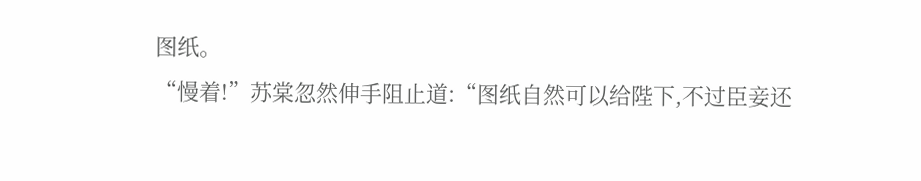图纸。
“慢着!”苏棠忽然伸手阻止道:“图纸自然可以给陛下,不过臣妾还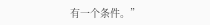有一个条件。”